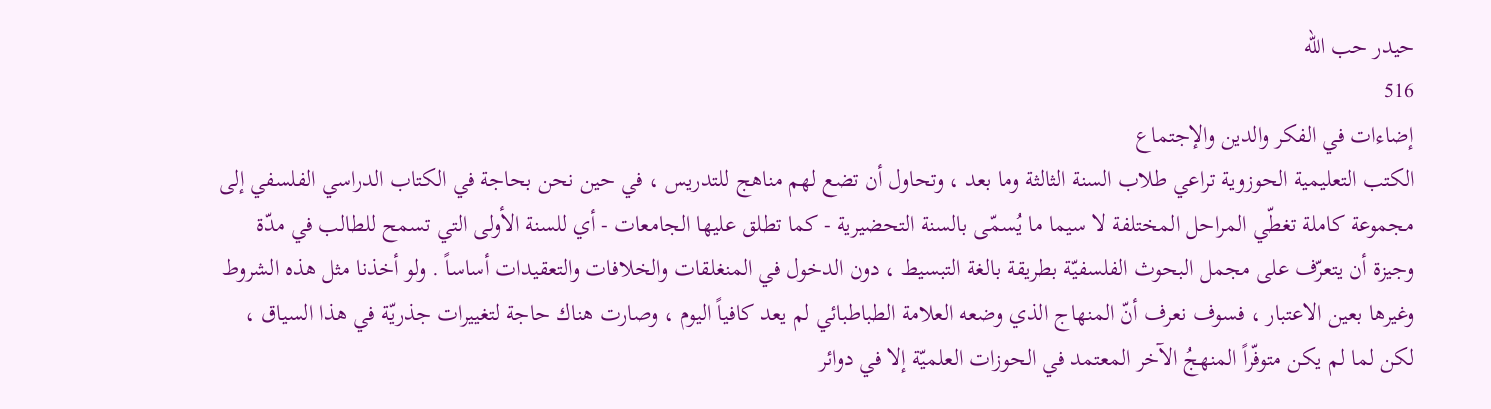حيدر حب الله
516
إضاءات في الفكر والدين والإجتماع
الكتب التعليمية الحوزوية تراعي طلاب السنة الثالثة وما بعد ، وتحاول أن تضع لهم مناهج للتدريس ، في حين نحن بحاجة في الكتاب الدراسي الفلسفي إلى مجموعة كاملة تغطّي المراحل المختلفة لا سيما ما يُسمّى بالسنة التحضيرية - كما تطلق عليها الجامعات - أي للسنة الأولى التي تسمح للطالب في مدّة وجيزة أن يتعرّف على مجمل البحوث الفلسفيّة بطريقة بالغة التبسيط ، دون الدخول في المنغلقات والخلافات والتعقيدات أساساً . ولو أخذنا مثل هذه الشروط وغيرها بعين الاعتبار ، فسوف نعرف أنّ المنهاج الذي وضعه العلامة الطباطبائي لم يعد كافياً اليوم ، وصارت هناك حاجة لتغييرات جذريّة في هذا السياق ، لكن لما لم يكن متوفّراً المنهجُ الآخر المعتمد في الحوزات العلميّة إلا في دوائر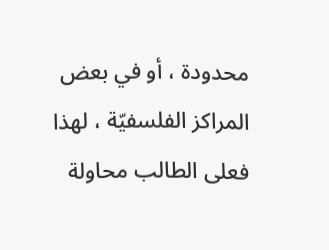محدودة ، أو في بعض المراكز الفلسفيّة ، لهذا فعلى الطالب محاولة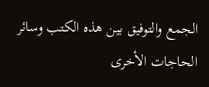الجمع والتوفيق بين هذه الكتب وسائر الحاجات الأخرى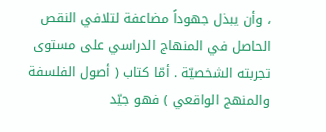، وأن يبذل جهوداً مضاعفة لتلافي النقص الحاصل في المنهاج الدراسي على مستوى تجربته الشخصيّة . أمّا كتاب ( أصول الفلسفة والمنهج الواقعي ) فهو جيّد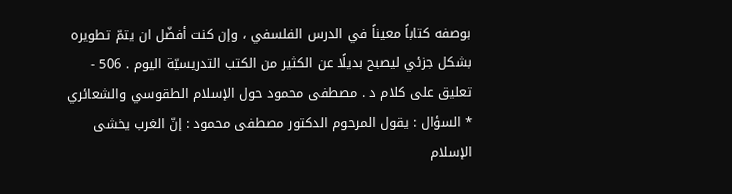بوصفه كتاباً معيناً في الدرس الفلسفي ، وإن كنت أفضّل ان يتمّ تطويره بشكل جزئي ليصبح بديلًا عن الكثير من الكتب التدريسيّة اليوم . 506 - تعليق على كلام د . مصطفى محمود حول الإسلام الطقوسي والشعائري * السؤال : يقول المرحوم الدكتور مصطفى محمود : إنّ الغرب يخشى الإسلام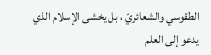الطقوسي والشعائريّ ، بل يخشى الإسلام الذي يدعو إلى العلم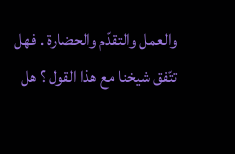والعمل والتقدّم والحضارة . فهل تتّفق شيخنا مع هذا القول ؟ هل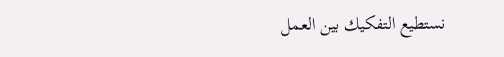نستطيع التفكيك بين العمل